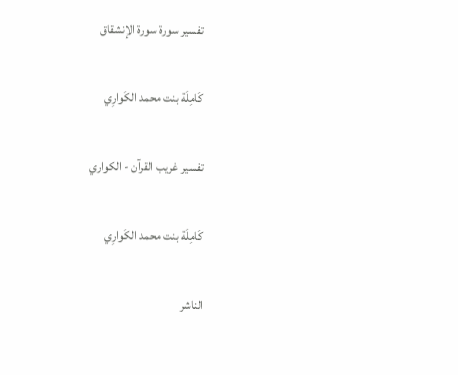تفسير سورة سورة الإنشقاق

كَامِلَة بنت محمد الكَوارِي

تفسير غريب القرآن - الكواري

كَامِلَة بنت محمد الكَوارِي

الناشر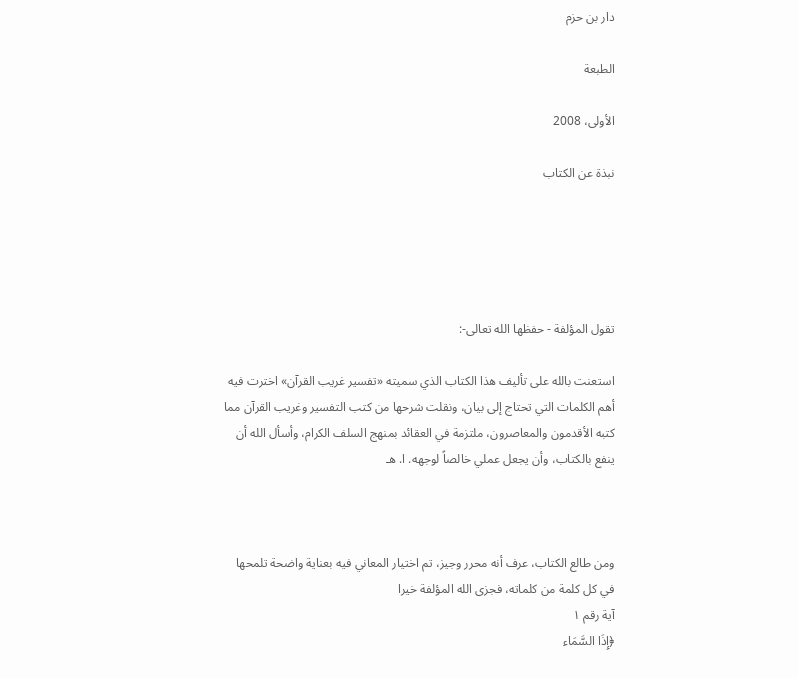دار بن حزم

الطبعة

الأولى، 2008

نبذة عن الكتاب





تقول المؤلفة - حفظها الله تعالى-:

استعنت بالله على تأليف هذا الكتاب الذي سميته «تفسير غريب القرآن» اخترت فيه أهم الكلمات التي تحتاج إلى بيان، ونقلت شرحها من كتب التفسير وغريب القرآن مما كتبه الأقدمون والمعاصرون، ملتزمة في العقائد بمنهج السلف الكرام، وأسأل الله أن ينفع بالكتاب، وأن يجعل عملي خالصاً لوجهه. ا. هـ



ومن طالع الكتاب، عرف أنه محرر وجيز، تم اختيار المعاني فيه بعناية واضحة تلمحها في كل كلمة من كلماته، فجزى الله المؤلفة خيرا
آية رقم ١
﴿إِذَا السَّمَاء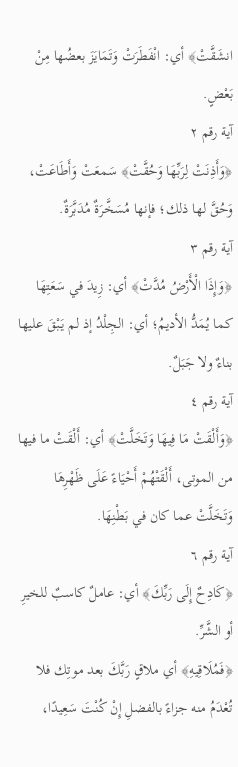انشَقَّتْ﴾ أي: انْفَطَرَتْ وَتَمَايَزَ بعضُها مِنْ بَعْضٍ.
آية رقم ٢
﴿وَأَذِنَتْ لِرَبِّهَا وَحُقَّتْ﴾ سَمعَتْ وَأَطَاعَتْ، وَحُقَّ لها ذلك؛ فإنها مُسَخَّرَةٌ مُدَبَّرَةٌ.
آية رقم ٣
﴿وَإِذَا الْأَرْضُ مُدَّتْ﴾ أي: زِيدَ في سَعَتِهَا كما يُمَدُّ الأديمُ؛ أي: الجِلْدُ إذ لم يَبْقَ عليها بناءٌ ولا جَبَلٌ.
آية رقم ٤
﴿وَأَلْقَتْ مَا فِيهَا وَتَخَلَّتْ﴾ أي: أَلْقَتْ ما فيها من الموتى، أَلْقَتْهُمْ أَحْيَاءً عَلَى ظَهْرِهَا وَتَخَلَّتْ عما كان في بَطْنِهَا.
آية رقم ٦
﴿كَادِحٌ إِلَى رَبِّكَ﴾ أي: عاملٌ كاسبٌ للخيرِ أو الشَّرِّ.
﴿فَمُلَاقِيهِ﴾ أي ملاقٍ رَبَّكَ بعد موتِك فلا تُعْدَمُ منه جزاءً بالفضلِ إِنْ كُنْتَ سَعِيدًا،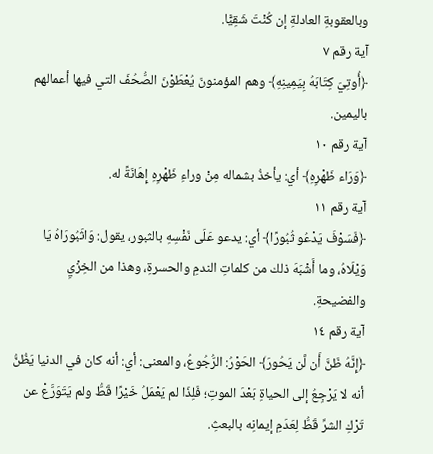وبالعقوبةِ العادلةِ إن كُنْتَ شَقِيًّا.
آية رقم ٧
﴿أُوتِيَ كِتَابَهُ بِيَمِينِهِ﴾ وهم المؤمنونَ يُعْطَوْنَ الصُّحُفَ التي فيها أعمالهم باليمين.
آية رقم ١٠
﴿وَرَاء ظَهْرِهِ﴾ أي: يأخذُ بشماله مِنْ وراءِ ظَهْرِهِ إِهَانَةً له.
آية رقم ١١
﴿فَسَوْفَ يَدْعُو ثُبُورًا﴾ أي: يدعو عَلَى نَفْسِهِ بالثبور، يقول: وَاثَبُورَاهُ يَا وَيْلَاهُ، وما أَشْبَهَ ذلك من كلماتِ الندمِ والحسرةِ، وهذا من الخِزْيِ والفضيحةِ.
آية رقم ١٤
﴿إِنَّهُ ظَنَّ أَن لَّن يَحُورَ﴾ الحَوْرُ: الرُّجُوعُ، والمعنى: أي: أنه كان في الدنيا يَظُنُّ أنه لا يَرْجِعُ إلى الحياةِ بَعْدَ الموتِ؛ فَلِذَا لم يَعْمَلُ خَيْرًا قَطُّ ولم يَتَوَرَّعْ عن تَرْكِ الشرِّ قَطُّ لِعَدَمِ إيمانِه بالبعثِ.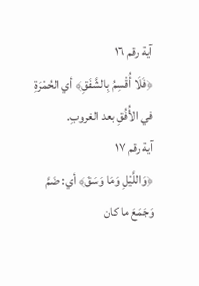آية رقم ١٦
﴿فَلَا أُقْسِمُ بِالشَّفَقِ﴾ أي الحُمْرَةِ في الأُفُقِ بعد الغروبِ.
آية رقم ١٧
﴿وَاللَّيْلِ وَمَا وَسَقَ﴾ أي: ضَمَّ وَجَمَعَ ما كان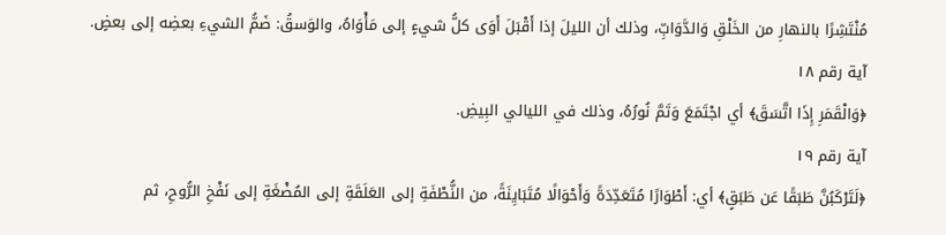مُنْتَشِرًا بالنهارِ من الخَلْقِ وَالدَّوَابِّ، وذلك أن الليلَ إذا أَقْبَلَ أَوَى كلُّ شيءٍ إلى مَأْوَاهُ، والوَسقُ: ضَمُّ الشيءِ بعضِه إلى بعضٍ.
آية رقم ١٨
﴿وَالْقَمَرِ إِذَا اتَّسَقَ﴾ أي اجْتَمَعَ وَتَمَّ نُورُهُ، وذلك في الليالي البِيضِ.
آية رقم ١٩
﴿لَتَرْكَبُنَّ طَبَقًا عَن طَبَقٍ﴾ أي: أَطْوَارًا مُتَعَدِّدَةً وَأَحْوَالًا مُتَبَايِنَةً، من النُّطْفَةِ إلى العَلَقَةِ إلى المُضْغَةِ إلى نَفْخِ الرُّوحِ، ثم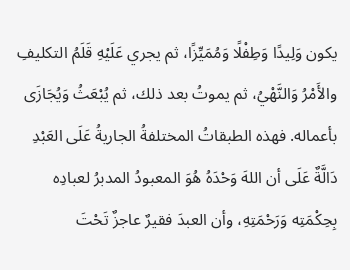يكون وَلِيدًا وَطِفْلًا وَمُمَيِّزًا، ثم يجري عَلَيْهِ قَلَمُ التكليفِ والأَمْرُ وَالنَّهْيُ، ثم يموتُ بعد ذلك، ثم يُبْعَثُ وَيُجَازَى بأعماله. فهذه الطبقاتُ المختلفةُ الجاريةُ عَلَى العَبْدِ دَالَّةٌ عَلَى أن اللهَ وَحْدَهُ هُوَ المعبودُ المدبرُ لعبادِه بِحِكْمَتِه وَرَحْمَتِهِ، وأن العبدَ فقيرٌ عاجزٌ تَحْتَ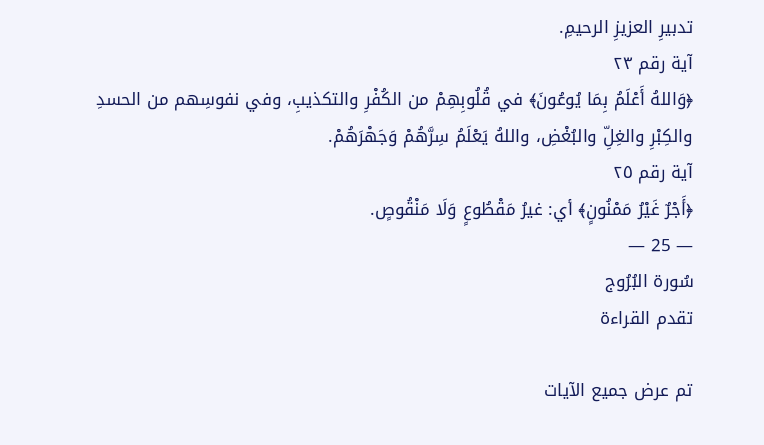تدبيرِ العزيزِ الرحيمِ.
آية رقم ٢٣
﴿وَاللهُ أَعْلَمُ بِمَا يُوعُونَ﴾ في قُلُوبِهِمْ من الكُفْرِ والتكذيبِ، وفي نفوسِهم من الحسدِ والكِبْرِ والغِلِّ والبُغْضِ، واللهُ يَعْلَمُ سِرَّهُمْ وَجَهْرَهُمْ.
آية رقم ٢٥
﴿أَجْرٌ غَيْرُ مَمْنُونٍ﴾ أي: غيرُ مَقْطُوعٍ وَلَا مَنْقُوصٍ.
— 25 —
سُورة البُرُوج
تقدم القراءة

تم عرض جميع الآيات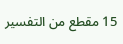15 مقطع من التفسير